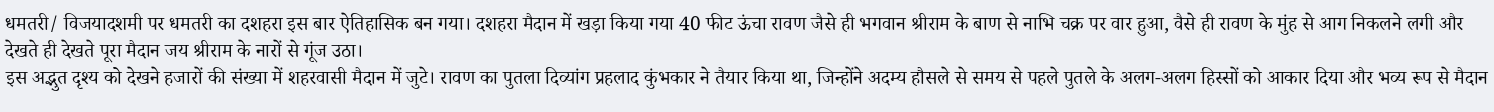धमतरी/ विजयादशमी पर धमतरी का दशहरा इस बार ऐतिहासिक बन गया। दशहरा मैदान में खड़ा किया गया 40 फीट ऊंचा रावण जैसे ही भगवान श्रीराम के बाण से नाभि चक्र पर वार हुआ, वैसे ही रावण के मुंह से आग निकलने लगी और देखते ही देखते पूरा मैदान जय श्रीराम के नारों से गूंज उठा।
इस अद्भुत दृश्य को देखने हजारों की संख्या में शहरवासी मैदान में जुटे। रावण का पुतला दिव्यांग प्रहलाद कुंभकार ने तैयार किया था, जिन्होंने अदम्य हौसले से समय से पहले पुतले के अलग-अलग हिस्सों को आकार दिया और भव्य रूप से मैदान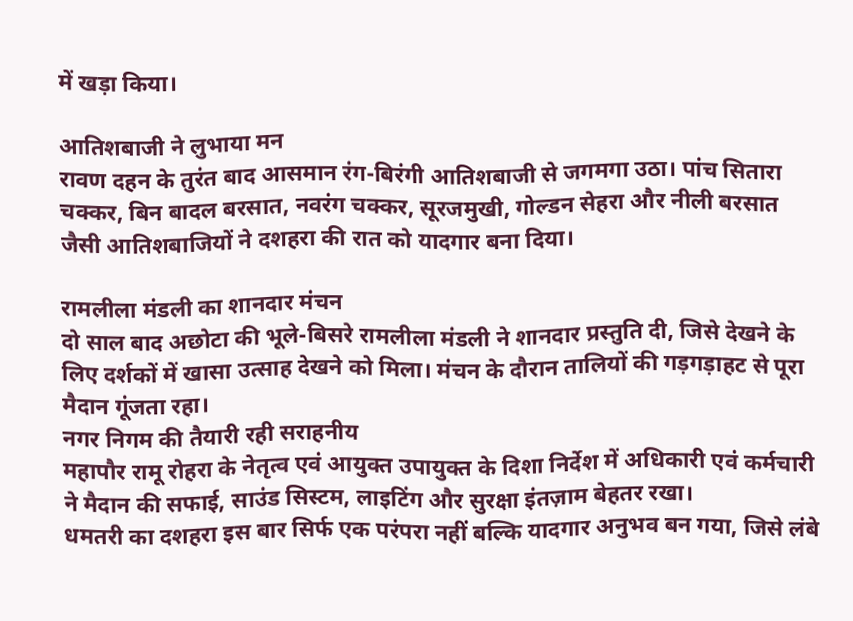में खड़ा किया।

आतिशबाजी ने लुभाया मन
रावण दहन के तुरंत बाद आसमान रंग-बिरंगी आतिशबाजी से जगमगा उठा। पांच सितारा चक्कर, बिन बादल बरसात, नवरंग चक्कर, सूरजमुखी, गोल्डन सेहरा और नीली बरसात जैसी आतिशबाजियों ने दशहरा की रात को यादगार बना दिया।

रामलीला मंडली का शानदार मंचन
दो साल बाद अछोटा की भूले-बिसरे रामलीला मंडली ने शानदार प्रस्तुति दी, जिसे देखने के लिए दर्शकों में खासा उत्साह देखने को मिला। मंचन के दौरान तालियों की गड़गड़ाहट से पूरा मैदान गूंजता रहा।
नगर निगम की तैयारी रही सराहनीय
महापौर रामू रोहरा के नेतृत्व एवं आयुक्त उपायुक्त के दिशा निर्देश में अधिकारी एवं कर्मचारी ने मैदान की सफाई, साउंड सिस्टम, लाइटिंग और सुरक्षा इंतज़ाम बेहतर रखा।
धमतरी का दशहरा इस बार सिर्फ एक परंपरा नहीं बल्कि यादगार अनुभव बन गया, जिसे लंबे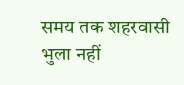समय तक शहरवासी भुला नहीं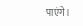पाएंगे।